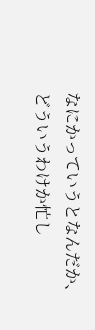なにかっていうとなんだか、どういうわけか忙し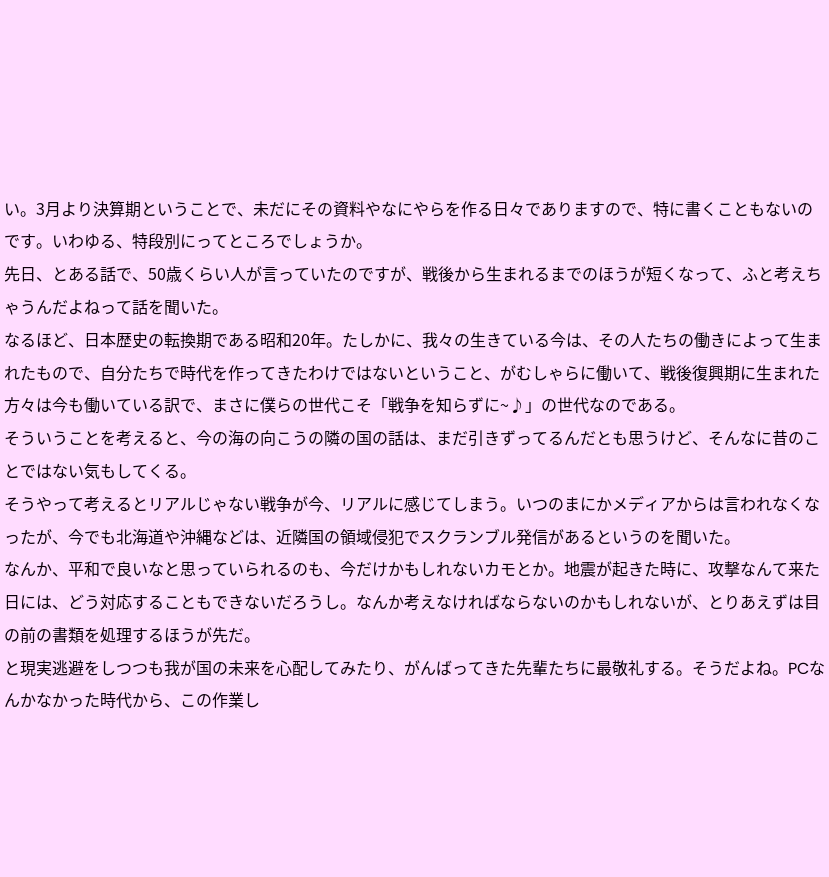い。3月より決算期ということで、未だにその資料やなにやらを作る日々でありますので、特に書くこともないのです。いわゆる、特段別にってところでしょうか。
先日、とある話で、50歳くらい人が言っていたのですが、戦後から生まれるまでのほうが短くなって、ふと考えちゃうんだよねって話を聞いた。
なるほど、日本歴史の転換期である昭和20年。たしかに、我々の生きている今は、その人たちの働きによって生まれたもので、自分たちで時代を作ってきたわけではないということ、がむしゃらに働いて、戦後復興期に生まれた方々は今も働いている訳で、まさに僕らの世代こそ「戦争を知らずに~♪」の世代なのである。
そういうことを考えると、今の海の向こうの隣の国の話は、まだ引きずってるんだとも思うけど、そんなに昔のことではない気もしてくる。
そうやって考えるとリアルじゃない戦争が今、リアルに感じてしまう。いつのまにかメディアからは言われなくなったが、今でも北海道や沖縄などは、近隣国の領域侵犯でスクランブル発信があるというのを聞いた。
なんか、平和で良いなと思っていられるのも、今だけかもしれないカモとか。地震が起きた時に、攻撃なんて来た日には、どう対応することもできないだろうし。なんか考えなければならないのかもしれないが、とりあえずは目の前の書類を処理するほうが先だ。
と現実逃避をしつつも我が国の未来を心配してみたり、がんばってきた先輩たちに最敬礼する。そうだよね。PCなんかなかった時代から、この作業し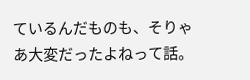ているんだものも、そりゃあ大変だったよねって話。